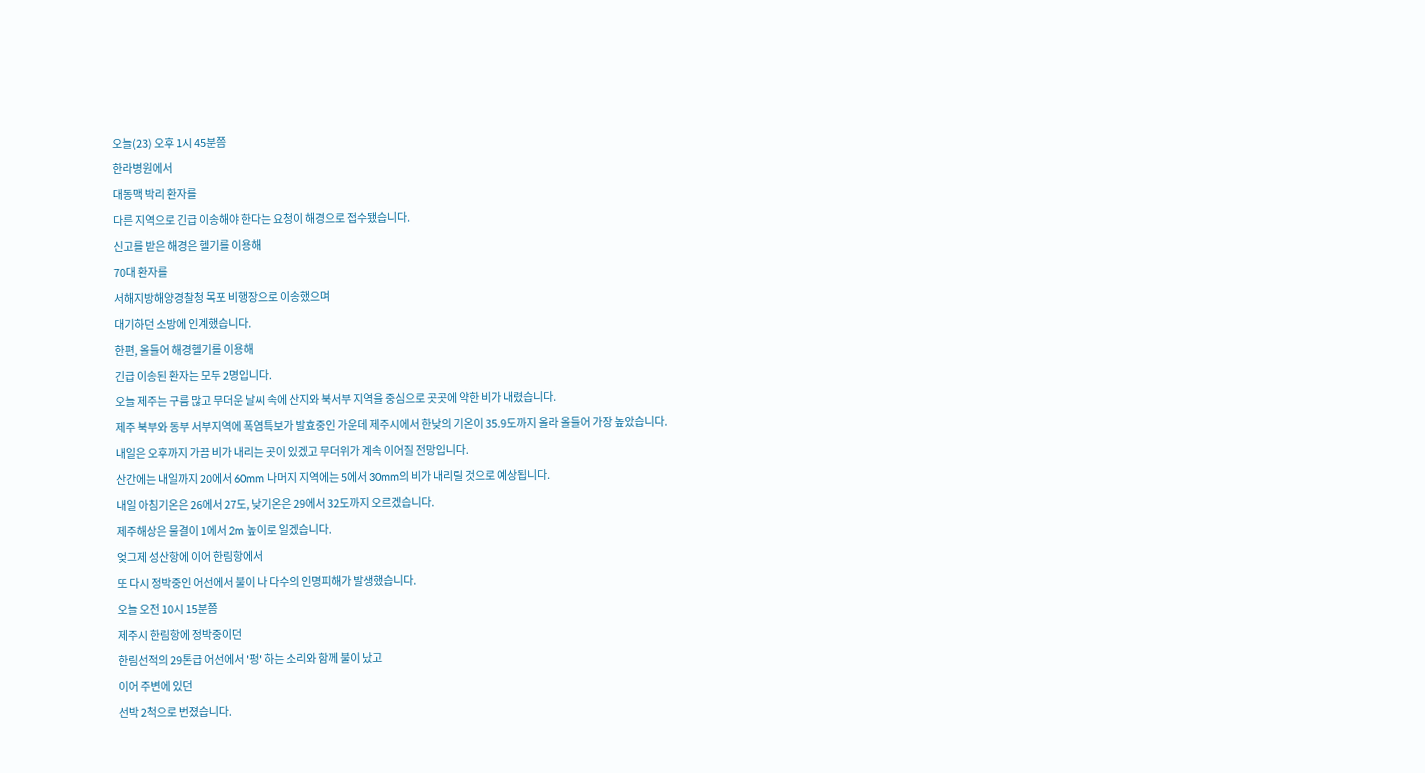오늘(23) 오후 1시 45분쯤
한라병원에서
대동맥 박리 환자를
다른 지역으로 긴급 이송해야 한다는 요청이 해경으로 접수됐습니다.
신고를 받은 해경은 헬기를 이용해
70대 환자를
서해지방해양경찰청 목포 비행장으로 이송했으며
대기하던 소방에 인계했습니다.
한편, 올들어 해경헬기를 이용해
긴급 이송된 환자는 모두 2명입니다.
오늘 제주는 구름 많고 무더운 날씨 속에 산지와 북서부 지역을 중심으로 곳곳에 약한 비가 내렸습니다.
제주 북부와 동부 서부지역에 폭염특보가 발효중인 가운데 제주시에서 한낮의 기온이 35.9도까지 올라 올들어 가장 높았습니다.
내일은 오후까지 가끔 비가 내리는 곳이 있겠고 무더위가 계속 이어질 전망입니다.
산간에는 내일까지 20에서 60mm 나머지 지역에는 5에서 30mm의 비가 내리릴 것으로 예상됩니다.
내일 아침기온은 26에서 27도, 낮기온은 29에서 32도까지 오르겠습니다.
제주해상은 물결이 1에서 2m 높이로 일겠습니다.
엊그제 성산항에 이어 한림항에서
또 다시 정박중인 어선에서 불이 나 다수의 인명피해가 발생했습니다.
오늘 오전 10시 15분쯤
제주시 한림항에 정박중이던
한림선적의 29톤급 어선에서 '펑' 하는 소리와 함께 불이 났고
이어 주변에 있던
선박 2척으로 번졌습니다.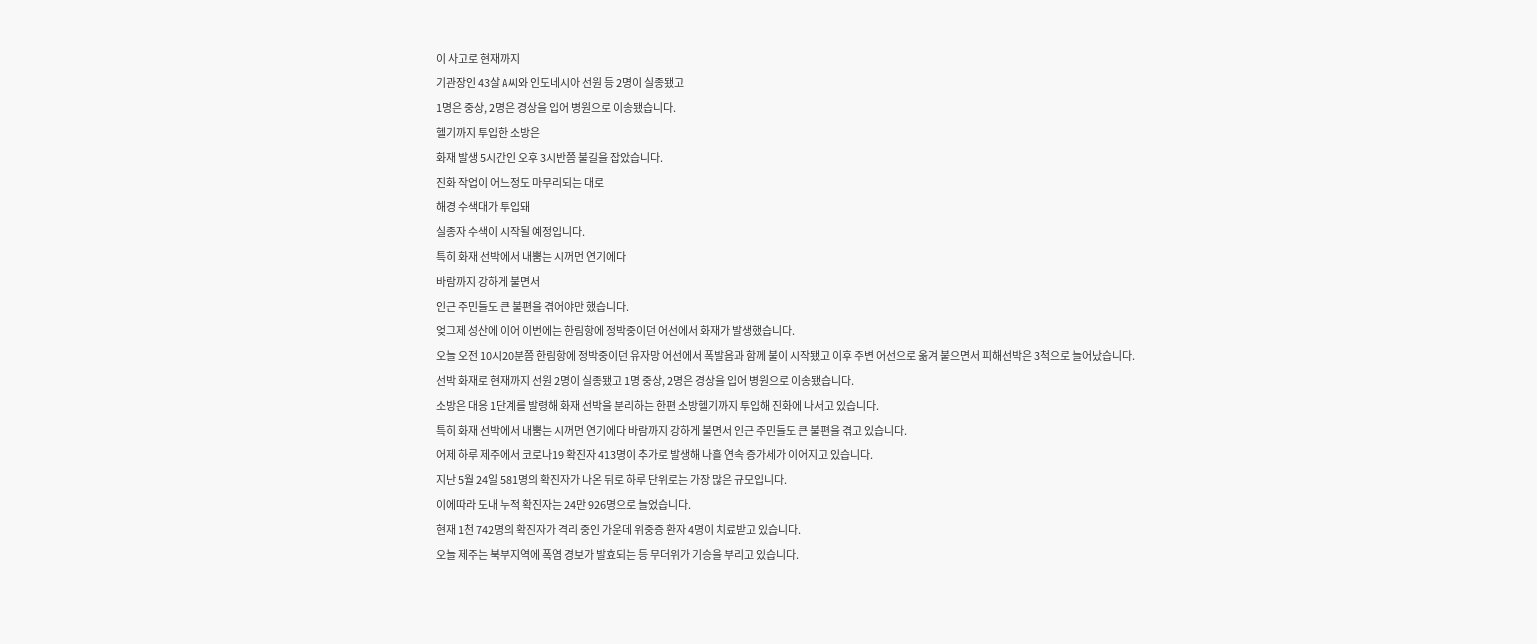이 사고로 현재까지
기관장인 43살 A씨와 인도네시아 선원 등 2명이 실종됐고
1명은 중상, 2명은 경상을 입어 병원으로 이송됐습니다.
헬기까지 투입한 소방은
화재 발생 5시간인 오후 3시반쯤 불길을 잡았습니다.
진화 작업이 어느정도 마무리되는 대로
해경 수색대가 투입돼
실종자 수색이 시작될 예정입니다.
특히 화재 선박에서 내뿜는 시꺼먼 연기에다
바람까지 강하게 불면서
인근 주민들도 큰 불편을 겪어야만 했습니다.
엊그제 성산에 이어 이번에는 한림항에 정박중이던 어선에서 화재가 발생했습니다.
오늘 오전 10시20분쯤 한림항에 정박중이던 유자망 어선에서 폭발음과 함께 불이 시작됐고 이후 주변 어선으로 옮겨 붙으면서 피해선박은 3척으로 늘어났습니다.
선박 화재로 현재까지 선원 2명이 실종됐고 1명 중상, 2명은 경상을 입어 병원으로 이송됐습니다.
소방은 대응 1단계를 발령해 화재 선박을 분리하는 한편 소방헬기까지 투입해 진화에 나서고 있습니다.
특히 화재 선박에서 내뿜는 시꺼먼 연기에다 바람까지 강하게 불면서 인근 주민들도 큰 불편을 겪고 있습니다.
어제 하루 제주에서 코로나19 확진자 413명이 추가로 발생해 나흘 연속 증가세가 이어지고 있습니다.
지난 5월 24일 581명의 확진자가 나온 뒤로 하루 단위로는 가장 많은 규모입니다.
이에따라 도내 누적 확진자는 24만 926명으로 늘었습니다.
현재 1천 742명의 확진자가 격리 중인 가운데 위중증 환자 4명이 치료받고 있습니다.
오늘 제주는 북부지역에 폭염 경보가 발효되는 등 무더위가 기승을 부리고 있습니다.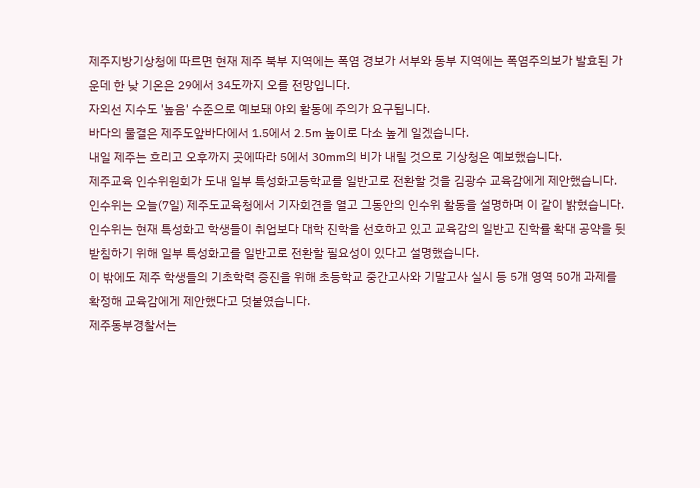제주지방기상청에 따르면 현재 제주 북부 지역에는 폭염 경보가 서부와 동부 지역에는 폭염주의보가 발효된 가운데 한 낮 기온은 29에서 34도까지 오를 전망입니다.
자외선 지수도 '높음' 수준으로 예보돼 야외 활동에 주의가 요구됩니다.
바다의 물결은 제주도앞바다에서 1.5에서 2.5m 높이로 다소 높게 일겠습니다.
내일 제주는 흐리고 오후까지 곳에따라 5에서 30mm의 비가 내릴 것으로 기상청은 예보했습니다.
제주교육 인수위원회가 도내 일부 특성화고등학교를 일반고로 전환할 것을 김광수 교육감에게 제안했습니다.
인수위는 오늘(7일) 제주도교육청에서 기자회견을 열고 그동안의 인수위 활동을 설명하며 이 같이 밝혔습니다.
인수위는 현재 특성화고 학생들이 취업보다 대학 진학을 선호하고 있고 교육감의 일반고 진학률 확대 공약을 뒷받침하기 위해 일부 특성화고를 일반고로 전환할 필요성이 있다고 설명했습니다.
이 밖에도 제주 학생들의 기초학력 증진을 위해 초등학교 중간고사와 기말고사 실시 등 5개 영역 50개 과제를 확정해 교육감에게 제안했다고 덧붙였습니다.
제주동부경찰서는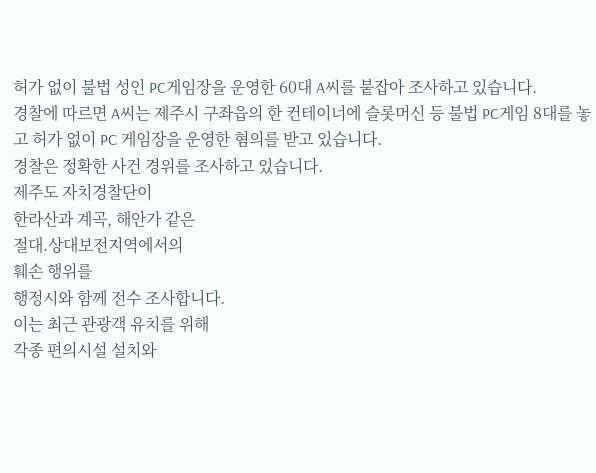허가 없이 불법 성인 PC게임장을 운영한 60대 A씨를 붙잡아 조사하고 있습니다.
경찰에 따르면 A씨는 제주시 구좌읍의 한 컨테이너에 슬롯머신 등 불법 PC게임 8대를 놓고 허가 없이 PC 게임장을 운영한 혐의를 받고 있습니다.
경찰은 정확한 사건 경위를 조사하고 있습니다.
제주도 자치경찰단이
한라산과 계곡, 해안가 같은
절대.상대보전지역에서의
훼손 행위를
행정시와 함께 전수 조사합니다.
이는 최근 관광객 유치를 위해
각종 편의시설 설치와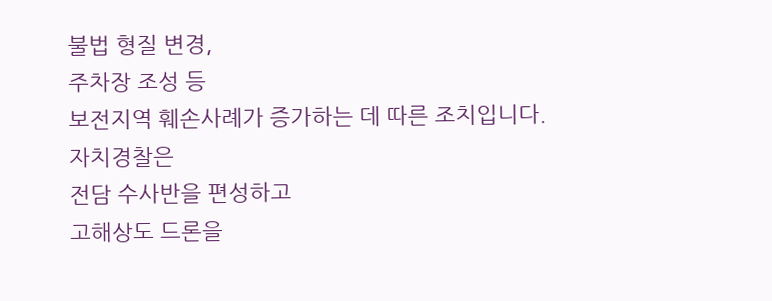불법 형질 변경,
주차장 조성 등
보전지역 훼손사례가 증가하는 데 따른 조치입니다.
자치경찰은
전담 수사반을 편성하고
고해상도 드론을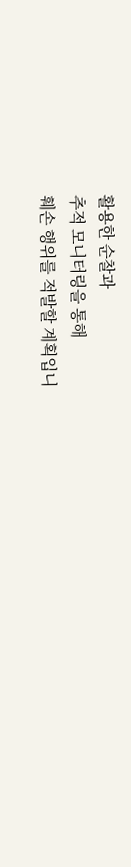활용한 순찰과
추적 모니터링을 통해
훼손 행위를 적발할 계획입니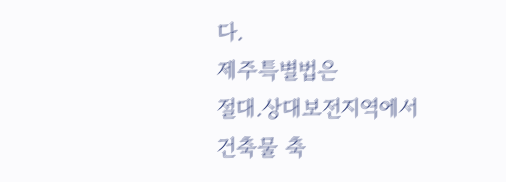다.
제주특별법은
절대.상대보전지역에서
건축물 축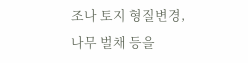조나 토지 형질변경,
나무 벌채 등을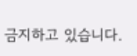금지하고 있습니다.